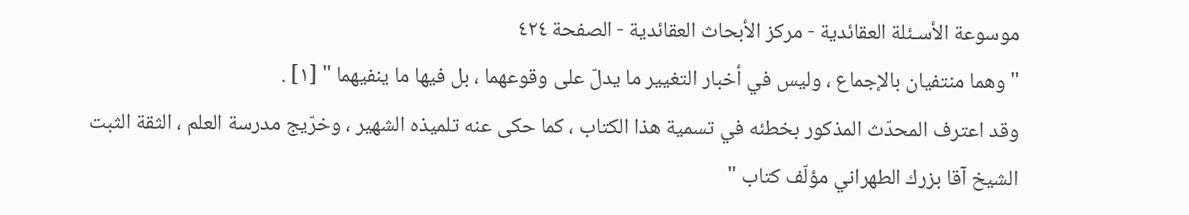موسوعة الأسـئلة العقائدية - مركز الأبحاث العقائدية - الصفحة ٤٢٤
" وهما منتفيان بالإجماع ، وليس في أخبار التغيير ما يدلّ على وقوعهما ، بل فيها ما ينفيهما " [١] .
وقد اعترف المحدّث المذكور بخطئه في تسمية هذا الكتاب ، كما حكى عنه تلميذه الشهير ، وخرّيج مدرسة العلم ، الثقة الثبت الشيخ آقا بزرك الطهراني مؤلّف كتاب "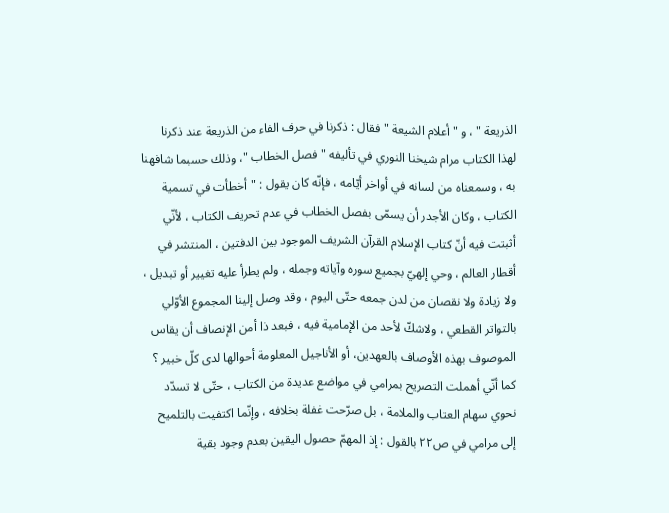الذريعة " ، و " أعلام الشيعة " فقال : ذكرنا في حرف الفاء من الذريعة عند ذكرنا لهذا الكتاب مرام شيخنا النوري في تأليفه " فصل الخطاب "، وذلك حسبما شافهنا به ، وسمعناه من لسانه في أواخر أيّامه ، فإنّه كان يقول : "أخطأت في تسمية الكتاب ، وكان الأجدر أن يسمّى بفصل الخطاب في عدم تحريف الكتاب ، لأنّي أثبتت فيه أنّ كتاب الإسلام القرآن الشريف الموجود بين الدفتين ، المنتشر في أقطار العالم ، وحي إلهيّ بجميع سوره وآياته وجمله ، ولم يطرأ عليه تغيير أو تبديل ، ولا زيادة ولا نقصان من لدن جمعه حتّى اليوم ، وقد وصل إلينا المجموع الأوّلي بالتواتر القطعي ، ولاشكّ لأحد من الإمامية فيه ، فبعد ذا أمن الإنصاف أن يقاس الموصوف بهذه الأوصاف بالعهدين، أو الأناجيل المعلومة أحوالها لدى كلّ خبير ؟
كما أنّي أهملت التصريح بمرامي في مواضع عديدة من الكتاب ، حتّى لا تسدّد نحوي سهام العتاب والملامة ، بل صرّحت غفلة بخلافه ، وإنّما اكتفيت بالتلميح إلى مرامي في ص٢٢ بالقول : إذ المهمّ حصول اليقين بعدم وجود بقية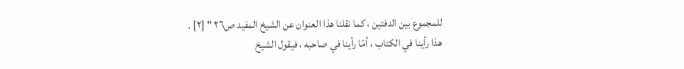للمجموع بين الدفتين ، كما نقلنا هذا العنوان عن الشيخ المفيد ص٢٦ " [٢] .
هذا رأينا في الكتاب ، أمّا رأينا في صاحبه ، فيقول الشيخ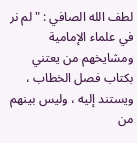لطف الله الصافي : " لم نر في علماء الإمامية ومشايخهم من يعتني بكتاب فصل الخطاب ، ويستند إليه ، وليس بينهم من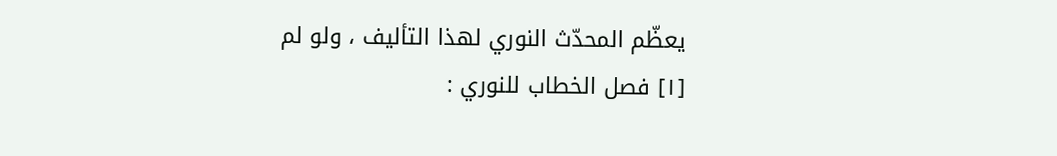يعظّم المحدّث النوري لهذا التأليف ، ولو لم
[١] فصل الخطاب للنوري :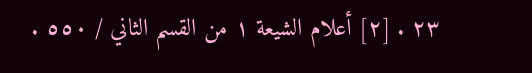٢٣ . [٢] أعلام الشيعة ١ من القسم الثاني / ٥٥٠ .